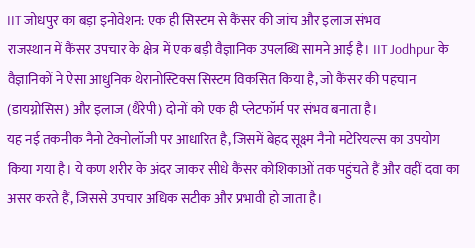IIT जोधपुर का बड़ा इनोवेशन: एक ही सिस्टम से कैंसर की जांच और इलाज संभव
राजस्थान में कैंसर उपचार के क्षेत्र में एक बड़ी वैज्ञानिक उपलब्धि सामने आई है। IIT Jodhpur के वैज्ञानिकों ने ऐसा आधुनिक थेरानोस्टिक्स सिस्टम विकसित किया है, जो कैंसर की पहचान (डायग्नोसिस) और इलाज (थैरेपी) दोनों को एक ही प्लेटफॉर्म पर संभव बनाता है।
यह नई तकनीक नैनो टेक्नोलॉजी पर आधारित है, जिसमें बेहद सूक्ष्म नैनो मटेरियल्स का उपयोग किया गया है। ये कण शरीर के अंदर जाकर सीधे कैंसर कोशिकाओं तक पहुंचते हैं और वहीं दवा का असर करते हैं, जिससे उपचार अधिक सटीक और प्रभावी हो जाता है।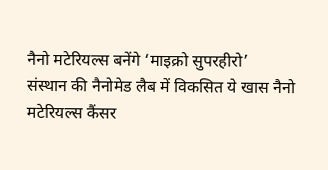नैनो मटेरियल्स बनेंगे ‘माइक्रो सुपरहीरो’
संस्थान की नैनोमेड लैब में विकसित ये खास नैनो मटेरियल्स कैंसर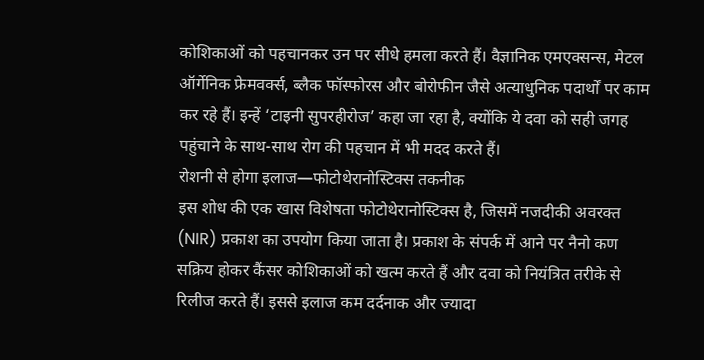कोशिकाओं को पहचानकर उन पर सीधे हमला करते हैं। वैज्ञानिक एमएक्सन्स, मेटल ऑर्गेनिक फ्रेमवर्क्स, ब्लैक फॉस्फोरस और बोरोफीन जैसे अत्याधुनिक पदार्थों पर काम कर रहे हैं। इन्हें ‘टाइनी सुपरहीरोज’ कहा जा रहा है, क्योंकि ये दवा को सही जगह पहुंचाने के साथ-साथ रोग की पहचान में भी मदद करते हैं।
रोशनी से होगा इलाज—फोटोथेरानोस्टिक्स तकनीक
इस शोध की एक खास विशेषता फोटोथेरानोस्टिक्स है, जिसमें नजदीकी अवरक्त (NIR) प्रकाश का उपयोग किया जाता है। प्रकाश के संपर्क में आने पर नैनो कण सक्रिय होकर कैंसर कोशिकाओं को खत्म करते हैं और दवा को नियंत्रित तरीके से रिलीज करते हैं। इससे इलाज कम दर्दनाक और ज्यादा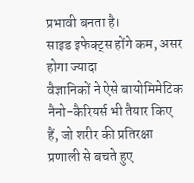प्रभावी बनता है।
साइड इफेक्ट्स होंगे कम, असर होगा ज्यादा
वैज्ञानिकों ने ऐसे बायोमिमेटिक नैनो-कैरियर्स भी तैयार किए हैं, जो शरीर की प्रतिरक्षा प्रणाली से बचते हुए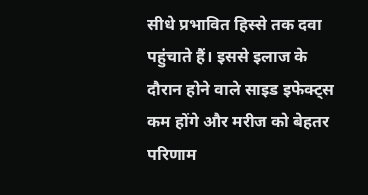सीधे प्रभावित हिस्से तक दवा पहुंचाते हैं। इससे इलाज के दौरान होने वाले साइड इफेक्ट्स कम होंगे और मरीज को बेहतर परिणाम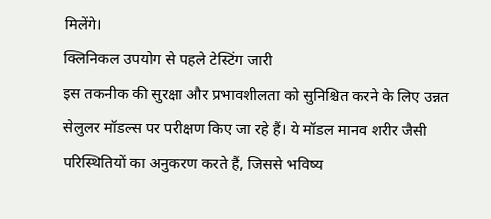मिलेंगे।
क्लिनिकल उपयोग से पहले टेस्टिंग जारी
इस तकनीक की सुरक्षा और प्रभावशीलता को सुनिश्चित करने के लिए उन्नत सेलुलर मॉडल्स पर परीक्षण किए जा रहे हैं। ये मॉडल मानव शरीर जैसी परिस्थितियों का अनुकरण करते हैं, जिससे भविष्य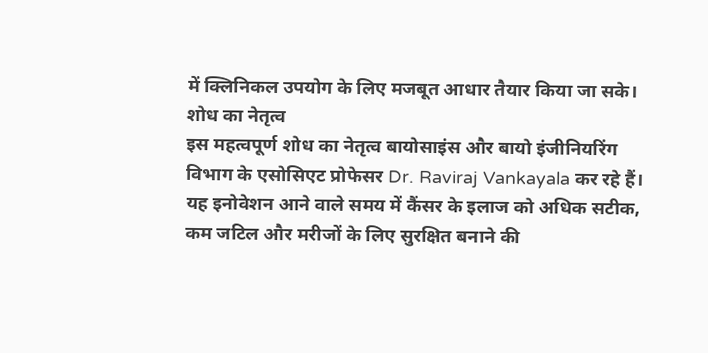में क्लिनिकल उपयोग के लिए मजबूत आधार तैयार किया जा सके।
शोध का नेतृत्व
इस महत्वपूर्ण शोध का नेतृत्व बायोसाइंस और बायो इंजीनियरिंग विभाग के एसोसिएट प्रोफेसर Dr. Raviraj Vankayala कर रहे हैं।
यह इनोवेशन आने वाले समय में कैंसर के इलाज को अधिक सटीक, कम जटिल और मरीजों के लिए सुरक्षित बनाने की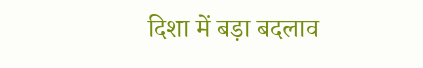दिशा में बड़ा बदलाव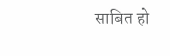साबित हो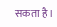सकता है।